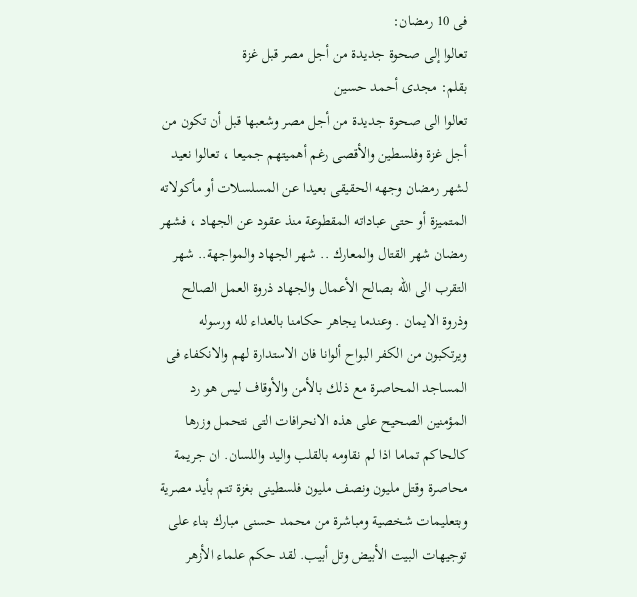فى 10 رمضان:
تعالوا إلى صحوة جديدة من أجل مصر قبل غزة
بقلم: مجدى أحمد حسين
تعالوا الى صحوة جديدة من أجل مصر وشعبها قبل أن تكون من أجل غزة وفلسطين والأقصى رغم أهميتهم جميعا ، تعالوا نعيد لشهر رمضان وجهه الحقيقى بعيدا عن المسلسلات أو مأكولاته المتميزة أو حتى عباداته المقطوعة منذ عقود عن الجهاد ، فشهر رمضان شهر القتال والمعارك .. شهر الجهاد والمواجهة.. شهر التقرب الى الله بصالح الأعمال والجهاد ذروة العمل الصالح وذروة الايمان . وعندما يجاهر حكامنا بالعداء لله ورسوله ويرتكبون من الكفر البواح ألوانا فان الاستدارة لهم والانكفاء فى المساجد المحاصرة مع ذلك بالأمن والأوقاف ليس هو رد المؤمنين الصحيح على هذه الانحرافات التى نتحمل وزرها كالحاكم تماما اذا لم نقاومه بالقلب واليد واللسان. ان جريمة محاصرة وقتل مليون ونصف مليون فلسطينى بغزة تتم بأيد مصرية وبتعليمات شخصية ومباشرة من محمد حسنى مبارك بناء على توجيهات البيت الأبيض وتل أبيب. لقد حكم علماء الأزهر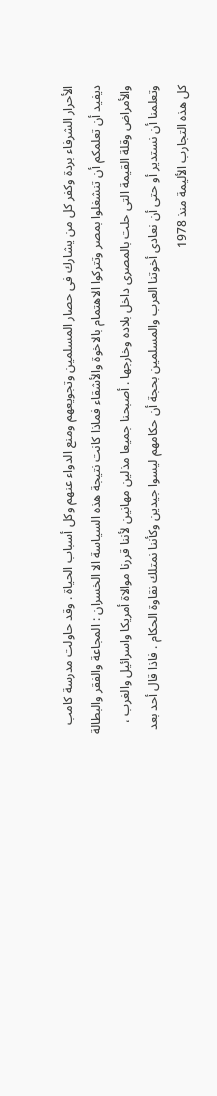الأحرار الشرفاء بردة وكفر كل من يشارك فى حصار المسلمين وتجويعهم ومنع الدواء عنهم وكل أسباب الحياة . وقد حاولت مدرسة كامب ديفيد أن تعلمكم أن تنشغلوا بمصر وتتركوا الاهتمام بالاخوة والأشقاء فماذا كانت نتيجة هذه السياسة الا الخسران : المجاعة والفقر والبطالة والأمراض وقلة القيمة التى حلت بالمصرى داخل بلاده وخارجها . أصبحنا جميعا مذلين مهانين لأننا قررنا موالاة أمريكا واسرائيل والغرب ، وتعلمنا أن نستدير أو حتى أن نعادى أخوتنا العرب والمسلمين بحجة أن حكامهم ليسوا جيدين وكأننا نمتلك نقاوة الحكام . فاذا قال أحد بعد كل هذه التجارب الأليمة منذ 1978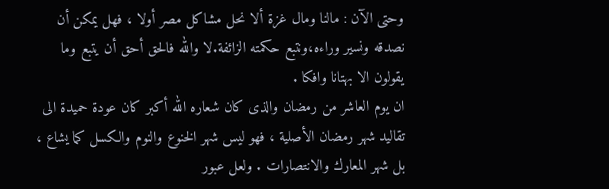وحتى الآن : مالنا ومال غزة ألا نحل مشاكل مصر أولا ، فهل يمكن أن نصدقه ونسير وراءه،ونتبع حكمته الزائفة.لا والله فالحق أحق أن يتبع وما يقولون الا بهتانا وافكا .
ان يوم العاشر من رمضان والذى كان شعاره الله أكبر كان عودة حميدة الى تقاليد شهر رمضان الأصلية ، فهو ليس شهر الخنوع والنوم والكسل كما يشاع ، بل شهر المعارك والانتصارات . ولعل عبور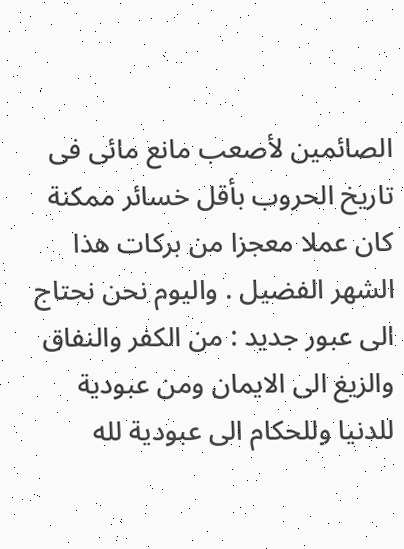الصائمين لأصعب مانع مائى فى تاريخ الحروب بأقل خسائر ممكنة كان عملا معجزا من بركات هذا الشهر الفضيل . واليوم نحن نحتاج الى عبور جديد : من الكفر والنفاق والزيغ الى الايمان ومن عبودية للدنيا وللحكام الى عبودية لله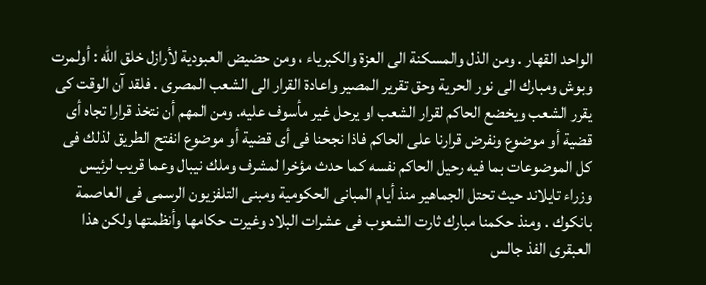الواحد القهار . ومن الذل والمسكنة الى العزة والكبرياء ، ومن حضيض العبودية لأرازل خلق الله : أولمرت وبوش ومبارك الى نور الحرية وحق تقرير المصير واعادة القرار الى الشعب المصرى . فلقد آن الوقت كى يقرر الشعب ويخضع الحاكم لقرار الشعب او يرحل غير مأسوف عليه. ومن المهم أن نتخذ قرارا تجاه أى قضية أو موضوع ونفرض قرارنا على الحاكم فاذا نجحنا فى أى قضية أو موضوع انفتح الطريق لذلك فى كل الموضوعات بما فيه رحيل الحاكم نفسه كما حدث مؤخرا لمشرف وملك نيبال وعما قريب لرئيس وزراء تايلاند حيث تحتل الجماهير منذ أيام المبانى الحكومية ومبنى التلفزيون الرسمى فى العاصمة بانكوك . ومنذ حكمنا مبارك ثارت الشعوب فى عشرات البلاد وغيرت حكامها وأنظمتها ولكن هذا العبقرى الفذ جالس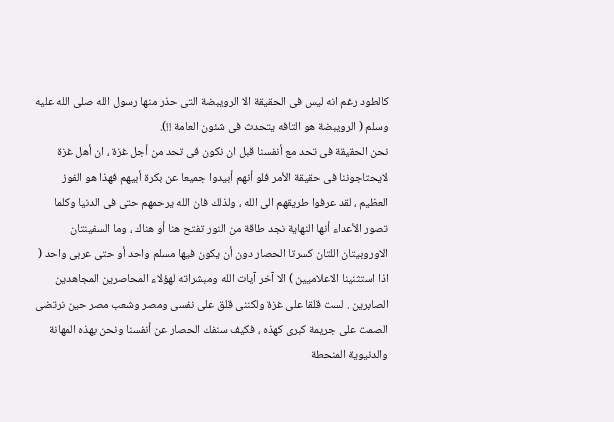كالطود رغم انه ليس فى الحقيقة الا الرويبضة التى حذر منها رسول الله صلى الله عليه وسلم ( الرويبضة هو التافه يتحدث فى شئون العامة !!).
نحن الحقيقة فى تحد مع أنفسنا قبل ان نكون فى تحد من أجل غزة ، ان أهل غزة لايحتاجوننا فى حقيقة الأمر فلو أنهم أبيدوا جميعا عن بكرة أبيهم فهذا هو الفوز العظيم ، لقد عرفوا طريقهم الى الله ، ولذلك فان الله يرحمهم حتى فى الدنيا وكلما تصور الأعداء أنها النهاية نجد طاقة من النور تفتح هنا أو هناك ، وما السفينتان الاوروبيتان اللتان كسرتا الحصار دون أن يكون فيها مسلم واحد أو حتى عربى واحد ( اذا استثنينا الاعلاميين ) الا آخر آيات الله ومبشراته لهؤلاء المحاصرين المجاهدين الصابرين . لست قلقا على غزة ولكننى قلق على نفسى ومصر وشعب مصر حين نرتضى الصمت على جريمة كبرى كهذه ، فكيف سنفك الحصار عن أنفسنا ونحن بهذه المهانة والدنيوية المنحطة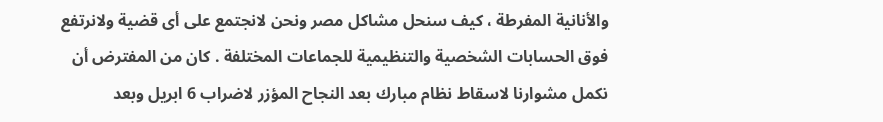والأنانية المفرطة ، كيف سنحل مشاكل مصر ونحن لانجتمع على أى قضية ولانرتفع فوق الحسابات الشخصية والتنظيمية للجماعات المختلفة . كان من المفترض أن نكمل مشوارنا لاسقاط نظام مبارك بعد النجاح المؤزر لاضراب 6 ابريل وبعد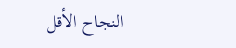النجاح الأقل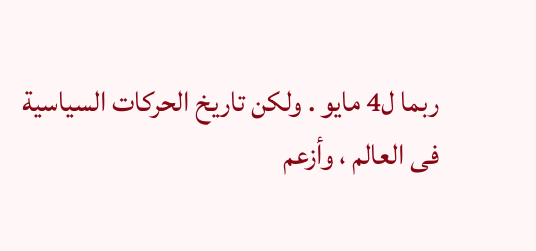ربما ل4 مايو . ولكن تاريخ الحركات السياسية فى العالم ، وأزعم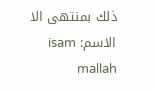ذلك بمنتهى الا
الاسم: isam mallah